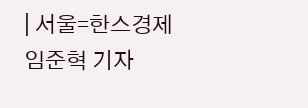| 서울=한스경제 임준혁 기자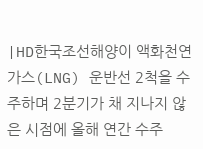|HD한국조선해양이 액화천연가스(LNG) 운반선 2척을 수주하며 2분기가 채 지나지 않은 시점에 올해 연간 수주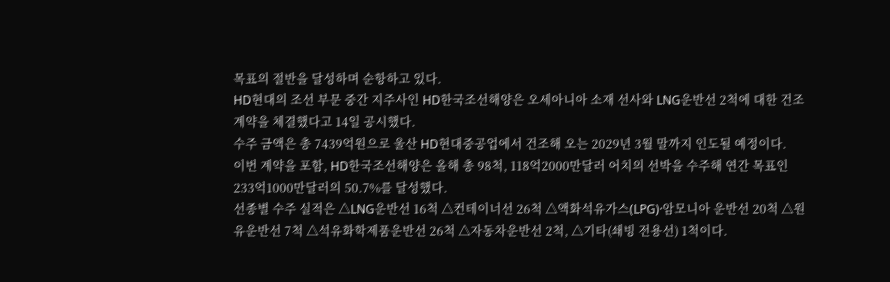목표의 절반을 달성하며 순항하고 있다.
HD현대의 조선 부문 중간 지주사인 HD한국조선해양은 오세아니아 소재 선사와 LNG운반선 2척에 대한 건조계약을 체결했다고 14일 공시했다.
수주 금액은 총 7439억원으로 울산 HD현대중공업에서 건조해 오는 2029년 3월 말까지 인도될 예정이다.
이번 계약을 포함, HD한국조선해양은 올해 총 98척, 118억2000만달러 어치의 선박을 수주해 연간 목표인 233억1000만달러의 50.7%를 달성했다.
선종별 수주 실적은 △LNG운반선 16척 △컨테이너선 26척 △액화석유가스(LPG)·암모니아 운반선 20척 △원유운반선 7척 △석유화학제품운반선 26척 △자동차운반선 2척, △기타(쇄빙 전용선) 1척이다.